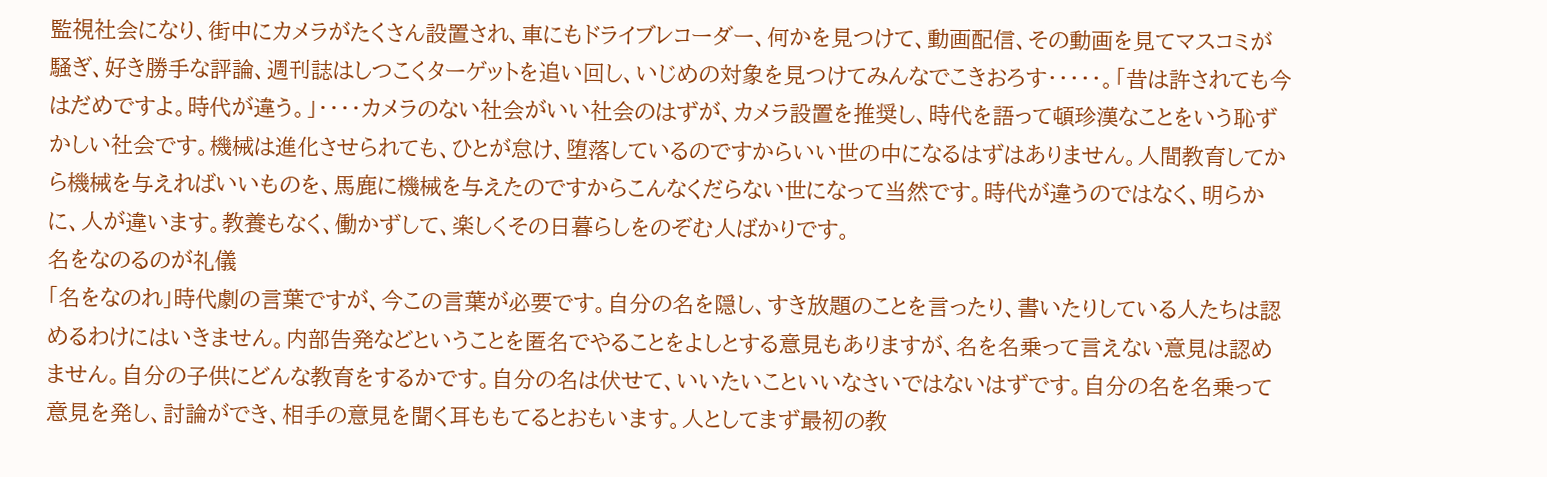監視社会になり、街中にカメラがたくさん設置され、車にもドライブレコーダー、何かを見つけて、動画配信、その動画を見てマスコミが騒ぎ、好き勝手な評論、週刊誌はしつこくターゲットを追い回し、いじめの対象を見つけてみんなでこきおろす・・・・・。「昔は許されても今はだめですよ。時代が違う。」・・・・カメラのない社会がいい社会のはずが、カメラ設置を推奨し、時代を語って頓珍漢なことをいう恥ずかしい社会です。機械は進化させられても、ひとが怠け、堕落しているのですからいい世の中になるはずはありません。人間教育してから機械を与えればいいものを、馬鹿に機械を与えたのですからこんなくだらない世になって当然です。時代が違うのではなく、明らかに、人が違います。教養もなく、働かずして、楽しくその日暮らしをのぞむ人ばかりです。
名をなのるのが礼儀
「名をなのれ」時代劇の言葉ですが、今この言葉が必要です。自分の名を隠し、すき放題のことを言ったり、書いたりしている人たちは認めるわけにはいきません。内部告発などということを匿名でやることをよしとする意見もありますが、名を名乗って言えない意見は認めません。自分の子供にどんな教育をするかです。自分の名は伏せて、いいたいこといいなさいではないはずです。自分の名を名乗って意見を発し、討論ができ、相手の意見を聞く耳ももてるとおもいます。人としてまず最初の教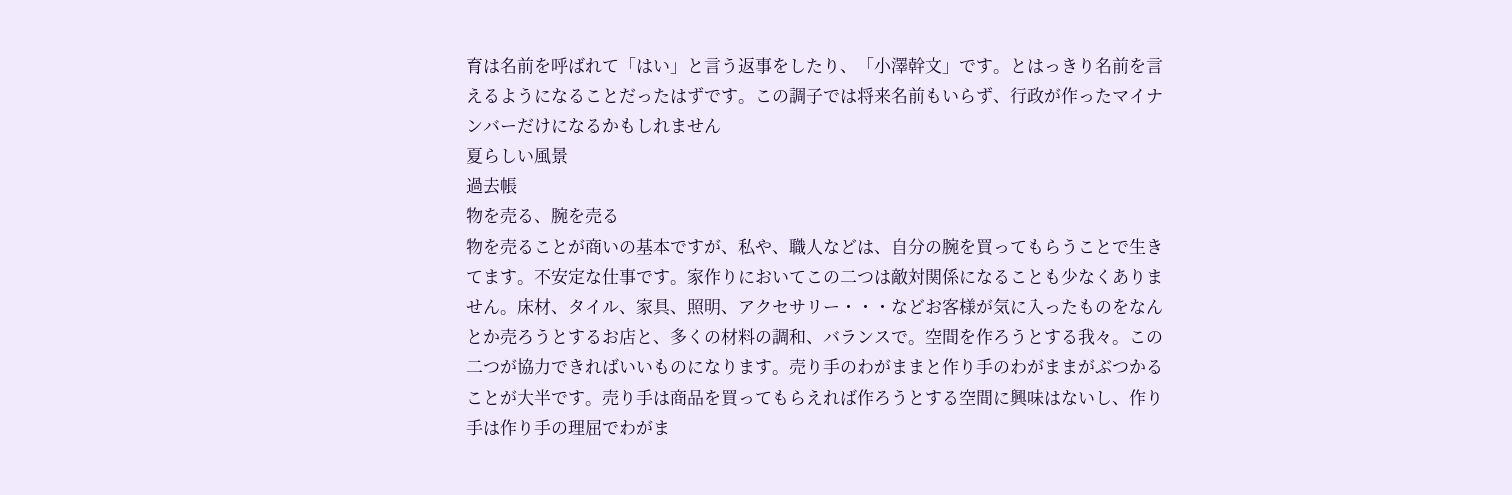育は名前を呼ばれて「はい」と言う返事をしたり、「小澤幹文」です。とはっきり名前を言えるようになることだったはずです。この調子では将来名前もいらず、行政が作ったマイナンバーだけになるかもしれません
夏らしい風景
過去帳
物を売る、腕を売る
物を売ることが商いの基本ですが、私や、職人などは、自分の腕を買ってもらうことで生きてます。不安定な仕事です。家作りにおいてこの二つは敵対関係になることも少なくありません。床材、タイル、家具、照明、アクセサリー・・・などお客様が気に入ったものをなんとか売ろうとするお店と、多くの材料の調和、バランスで。空間を作ろうとする我々。この二つが協力できればいいものになります。売り手のわがままと作り手のわがままがぶつかることが大半です。売り手は商品を買ってもらえれば作ろうとする空間に興味はないし、作り手は作り手の理屈でわがま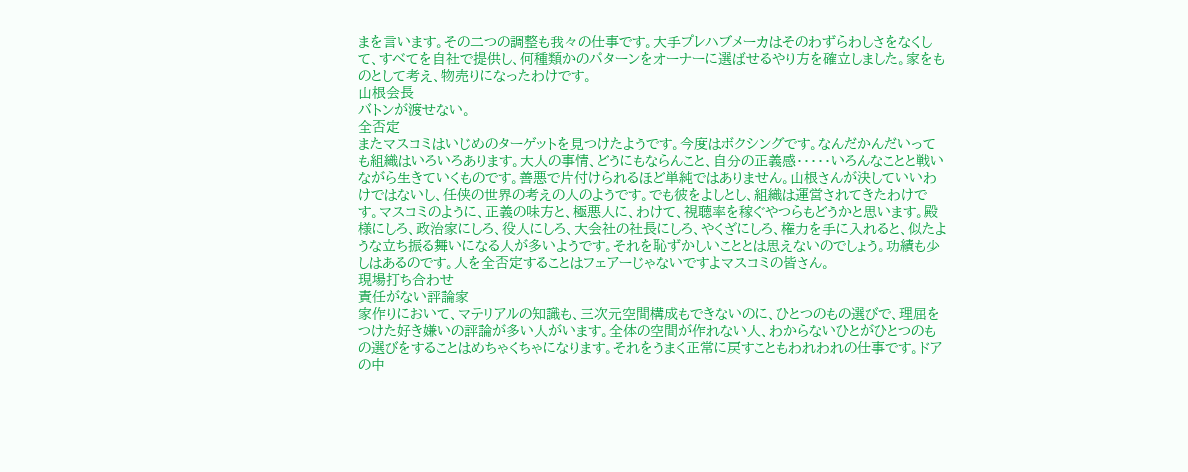まを言います。その二つの調整も我々の仕事です。大手プレハブメーカはそのわずらわしさをなくして、すべてを自社で提供し、何種類かのパターンをオーナーに選ばせるやり方を確立しました。家をものとして考え、物売りになったわけです。
山根会長
バトンが渡せない。
全否定
またマスコミはいじめのターゲットを見つけたようです。今度はボクシングです。なんだかんだいっても組織はいろいろあります。大人の事情、どうにもならんこと、自分の正義感・・・・・いろんなことと戦いながら生きていくものです。善悪で片付けられるほど単純ではありません。山根さんが決していいわけではないし、任侠の世界の考えの人のようです。でも彼をよしとし、組織は運営されてきたわけです。マスコミのように、正義の味方と、極悪人に、わけて、視聴率を稼ぐやつらもどうかと思います。殿様にしろ、政治家にしろ、役人にしろ、大会社の社長にしろ、やくざにしろ、権力を手に入れると、似たような立ち振る舞いになる人が多いようです。それを恥ずかしいこととは思えないのでしょう。功績も少しはあるのです。人を全否定することはフェアーじゃないですよマスコミの皆さん。
現場打ち合わせ
責任がない評論家
家作りにおいて、マテリアルの知識も、三次元空間構成もできないのに、ひとつのもの選びで、理屈をつけた好き嫌いの評論が多い人がいます。全体の空間が作れない人、わからないひとがひとつのもの選びをすることはめちゃくちゃになります。それをうまく正常に戻すこともわれわれの仕事です。ドアの中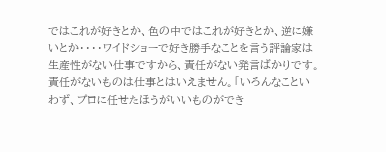ではこれが好きとか、色の中ではこれが好きとか、逆に嫌いとか・・・・ワイドショーで好き勝手なことを言う評論家は生産性がない仕事ですから、責任がない発言ばかりです。責任がないものは仕事とはいえません。「いろんなこといわず、プロに任せたほうがいいものができ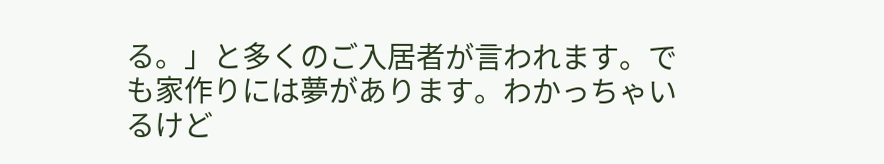る。」と多くのご入居者が言われます。でも家作りには夢があります。わかっちゃいるけど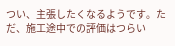つい、主張したくなるようです。ただ、施工途中での評価はつらい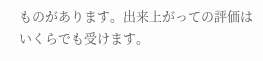ものがあります。出来上がっての評価はいくらでも受けます。